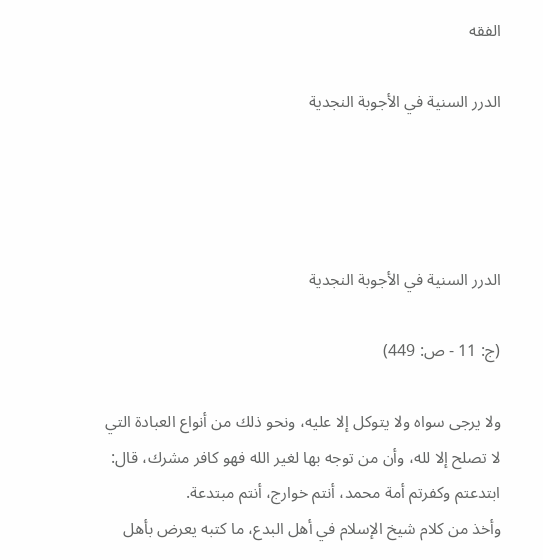الفقه

الدرر السنية في الأجوبة النجدية




الدرر السنية في الأجوبة النجدية

(ج: 11 - ص: 449)

ولا يرجى سواه ولا يتوكل إلا عليه، ونحو ذلك من أنواع العبادة التي لا تصلح إلا لله، وأن من توجه بها لغير الله فهو كافر مشرك، قال: ابتدعتم وكفرتم أمة محمد، أنتم خوارج، أنتم مبتدعة.
وأخذ من كلام شيخ الإسلام في أهل البدع، ما كتبه يعرض بأهل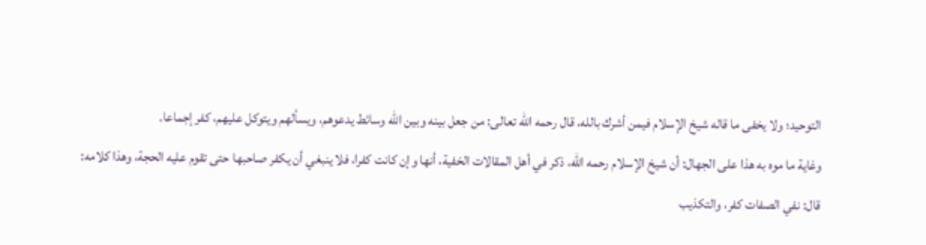التوحيد؛ ولا يخفى ما قاله شيخ الإسلام فيمن أشرك بالله، قال رحمه الله تعالى: من جعل بينه وبين الله وسائط يدعوهم، ويسألهم ويتوكل عليهم، كفر إجماعا.
وغاية ما موه به هذا على الجهال: أن شيخ الإسلام رحمه الله، ذكر في أهل المقالات الخفية، أنها وإن كانت كفرا، فلا ينبغي أن يكفر صاحبها حتى تقوم عليه الحجة، وهذا كلامه:
قال: نفي الصفات كفر، والتكذيب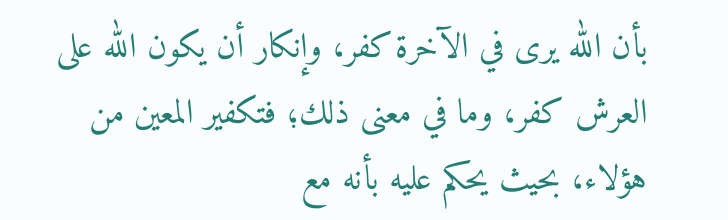بأن الله يرى في الآخرة كفر، وإنكار أن يكون الله على العرش كفر، وما في معنى ذلك؛ فتكفير المعين من هؤلاء، بحيث يحكم عليه بأنه مع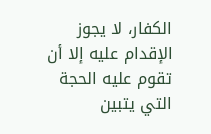الكفار، لا يجوز الإقدام عليه إلا أن تقوم عليه الحجة التي يتبين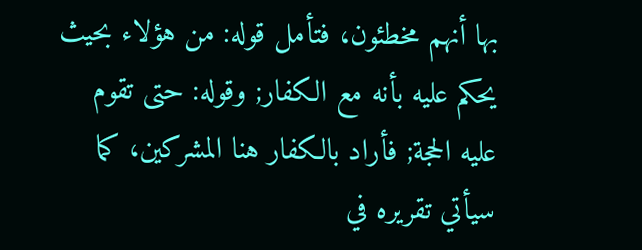بها أنهم مخطئون، فتأمل قوله: من هؤلاء بحيث يحكم عليه بأنه مع الكفار; وقوله: حتى تقوم عليه الحجة; فأراد بالكفار هنا المشركين، كما سيأتي تقريره في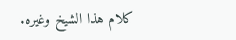كلام هذا الشيخ وغيره.